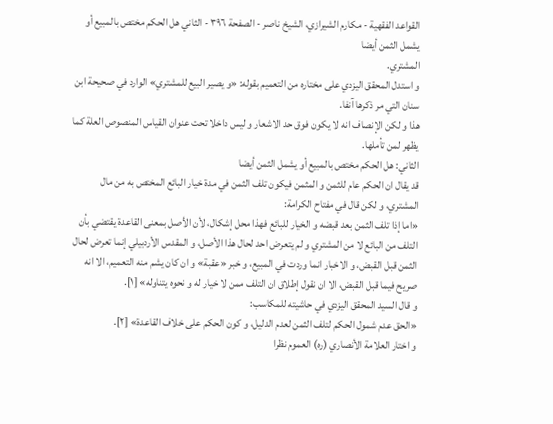القواعد الفقهية - مكارم الشيرازي، الشيخ ناصر - الصفحة ٣٩٦ - الثاني هل الحكم مختص بالمبيع أو يشمل الثمن أيضا
المشتري.
و استدل المحقق اليزدي على مختاره من التعميم بقوله: «و يصير البيع للمشتري» الوارد في صحيحة ابن سنان التي مر ذكرها آنفا.
هذا و لكن الإنصاف انه لا يكون فوق حد الاشعار و ليس داخلا تحت عنوان القياس المنصوص العلة كما يظهر لمن تأملها.
الثاني: هل الحكم مختص بالمبيع أو يشمل الثمن أيضا
قد يقال ان الحكم عام للثمن و المثمن فيكون تلف الثمن في مدة خيار البائع المختص به من مال المشتري، و لكن قال في مفتاح الكرامة:
«اما إذا تلف الثمن بعد قبضه و الخيار للبائع فهذا محل إشكال، لأن الأصل بمعنى القاعدة يقتضي بأن التلف من البائع لا من المشتري و لم يتعرض احد لحال هذا الأصل، و المقدس الأردبيلي إنما تعرض لحال الثمن قبل القبض، و الاخبار انما وردت في المبيع، و خبر «عقبة» و ان كان يشم منه التعميم، الا انه صريح فيما قبل القبض، الا ان نقول إطلاق ان التلف ممن لا خيار له و نحوه يتناوله» [١].
و قال السيد المحقق اليزدي في حاشيته للمكاسب:
«الحق عدم شمول الحكم لتلف الثمن لعدم الدليل، و كون الحكم على خلاف القاعدة» [٢].
و اختار العلامة الأنصاري (ره) العموم نظرا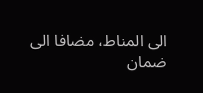الى المناط، مضافا الى ضمان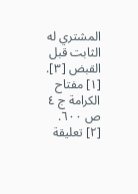المشتري له الثابت قبل القبض [٣].
[١] مفتاح الكرامة ج ٤ ص ٦٠٠.
[٢] تعليقة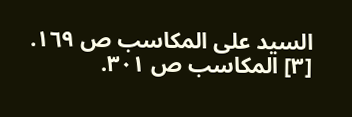السيد على المكاسب ص ١٦٩.
[٣] المكاسب ص ٣٠١.